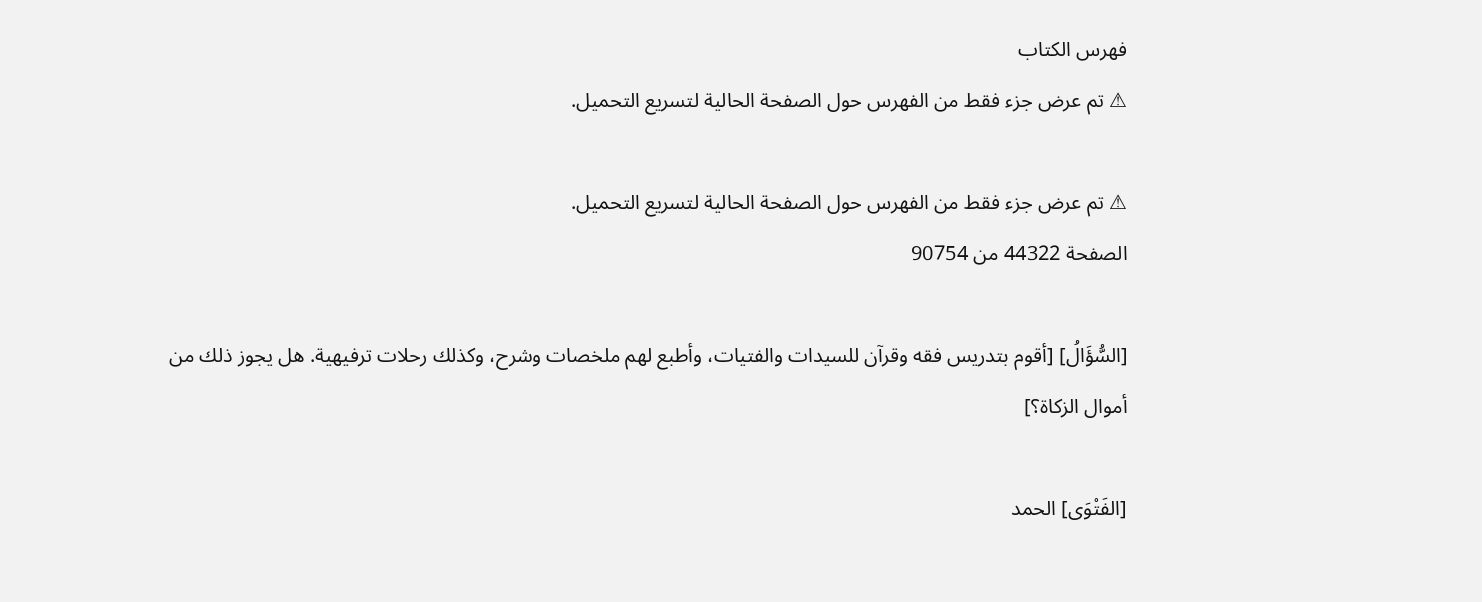فهرس الكتاب
⚠ تم عرض جزء فقط من الفهرس حول الصفحة الحالية لتسريع التحميل.

⚠ تم عرض جزء فقط من الفهرس حول الصفحة الحالية لتسريع التحميل.
الصفحة 44322 من 90754

[السُّؤَالُ] [أقوم بتدريس فقه وقرآن للسيدات والفتيات، وأطبع لهم ملخصات وشرح، وكذلك رحلات ترفيهية. هل يجوز ذلك من أموال الزكاة؟]

[الفَتْوَى] الحمد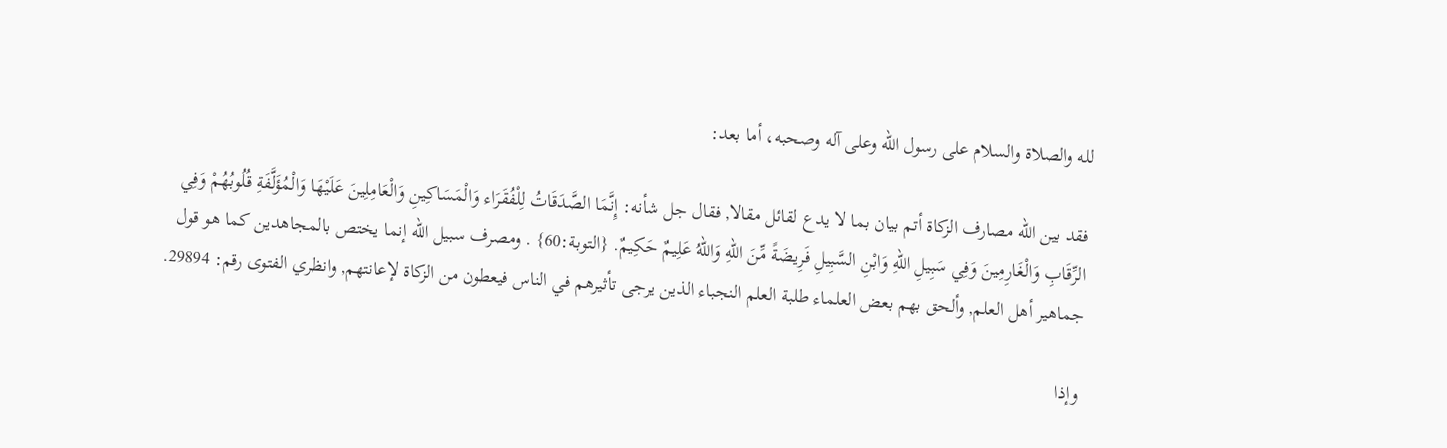لله والصلاة والسلام على رسول الله وعلى آله وصحبه، أما بعد:

فقد بين الله مصارف الزكاة أتم بيان بما لا يدع لقائل مقالا, فقال جل شأنه: إِنَّمَا الصَّدَقَاتُ لِلْفُقَرَاء وَالْمَسَاكِينِ وَالْعَامِلِينَ عَلَيْهَا وَالْمُؤَلَّفَةِ قُلُوبُهُمْ وَفِي الرِّقَابِ وَالْغَارِمِينَ وَفِي سَبِيلِ اللهِ وَابْنِ السَّبِيلِ فَرِيضَةً مِّنَ اللهِ وَاللهُ عَلِيمٌ حَكِيمٌ. {التوبة:60} . ومصرف سبيل الله إنما يختص بالمجاهدين كما هو قول جماهير أهل العلم, وألحق بهم بعض العلماء طلبة العلم النجباء الذين يرجى تأثيرهم في الناس فيعطون من الزكاة لإعانتهم, وانظري الفتوى رقم: 29894.

وإذا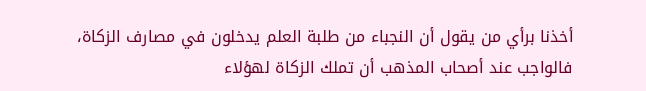أخذنا برأي من يقول أن النجباء من طلبة العلم يدخلون في مصارف الزكاة، فالواجب عند أصحاب المذهب أن تملك الزكاة لهؤلاء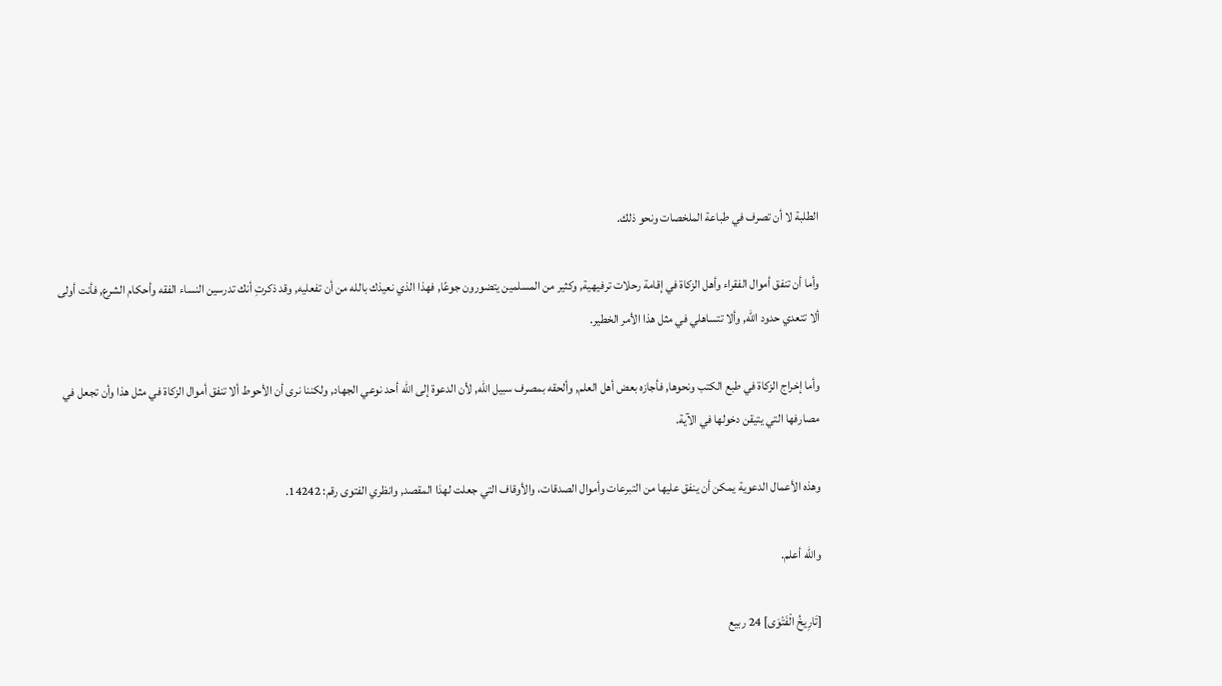الطلبة لا أن تصرف في طباعة الملخصات ونحو ذلك.

وأما أن تنفق أموال الفقراء وأهل الزكاة في إقامة رحلات ترفيهية, وكثير من المسلمين يتضورون جوعًا, فهذا الذي نعيذك بالله من أن تفعليه, وقد ذكرتِ أنك تدرسين النساء الفقه وأحكام الشرع, فأنت أولى ألا تتعدي حدود الله, وألا تتساهلي في مثل هذا الأمر الخطير.

وأما إخراج الزكاة في طبع الكتب ونحوها, فأجازه بعض أهل العلم, وألحقه بمصرف سبيل الله, لأن الدعوة إلى الله أحد نوعي الجهاد, ولكننا نرى أن الأحوط ألا تنفق أموال الزكاة في مثل هذا وأن تجعل في مصارفها التي يتيقن دخولها في الآية.

وهذه الأعمال الدعوية يمكن أن ينفق عليها من التبرعات وأموال الصدقات، والأوقاف التي جعلت لهذا المقصد, وانظري الفتوى رقم: 14242.

والله أعلم.

[تَارِيخُ الْفَتْوَى] 24 ربيع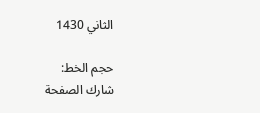الثاني 1430

حجم الخط:
شارك الصفحة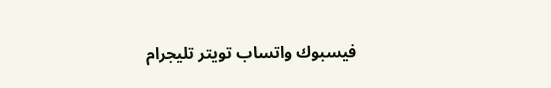فيسبوك واتساب تويتر تليجرام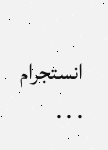انستجرام
. . .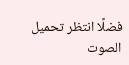فضلًا انتظر تحميل الصوت